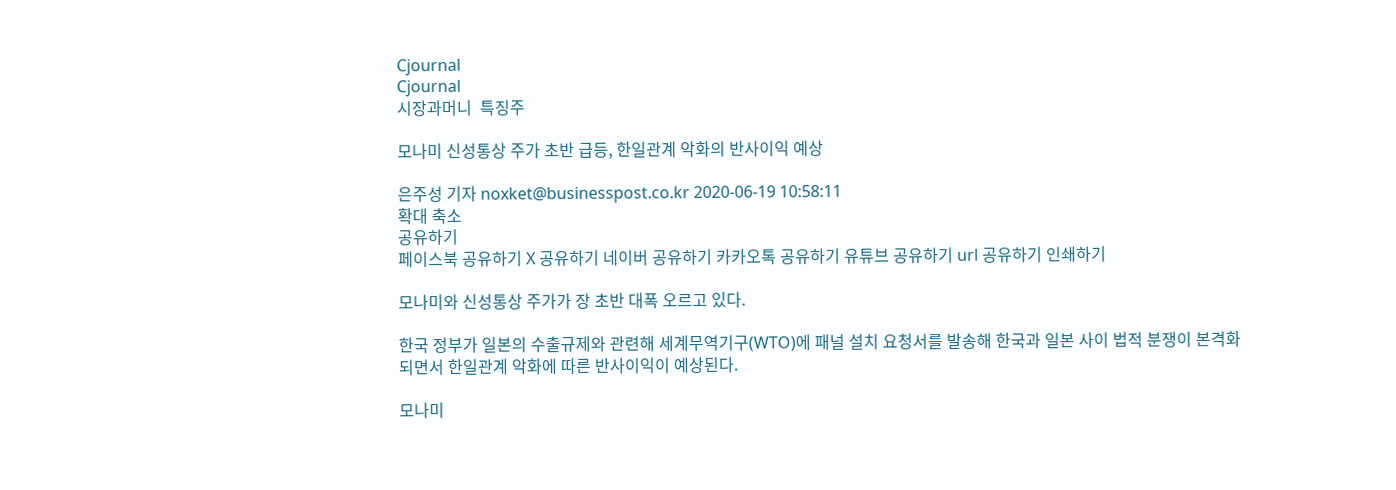Cjournal
Cjournal
시장과머니  특징주

모나미 신성통상 주가 초반 급등, 한일관계 악화의 반사이익 예상

은주성 기자 noxket@businesspost.co.kr 2020-06-19 10:58:11
확대 축소
공유하기
페이스북 공유하기 X 공유하기 네이버 공유하기 카카오톡 공유하기 유튜브 공유하기 url 공유하기 인쇄하기

모나미와 신성통상 주가가 장 초반 대폭 오르고 있다.

한국 정부가 일본의 수출규제와 관련해 세계무역기구(WTO)에 패널 설치 요청서를 발송해 한국과 일본 사이 법적 분쟁이 본격화되면서 한일관계 악화에 따른 반사이익이 예상된다.

모나미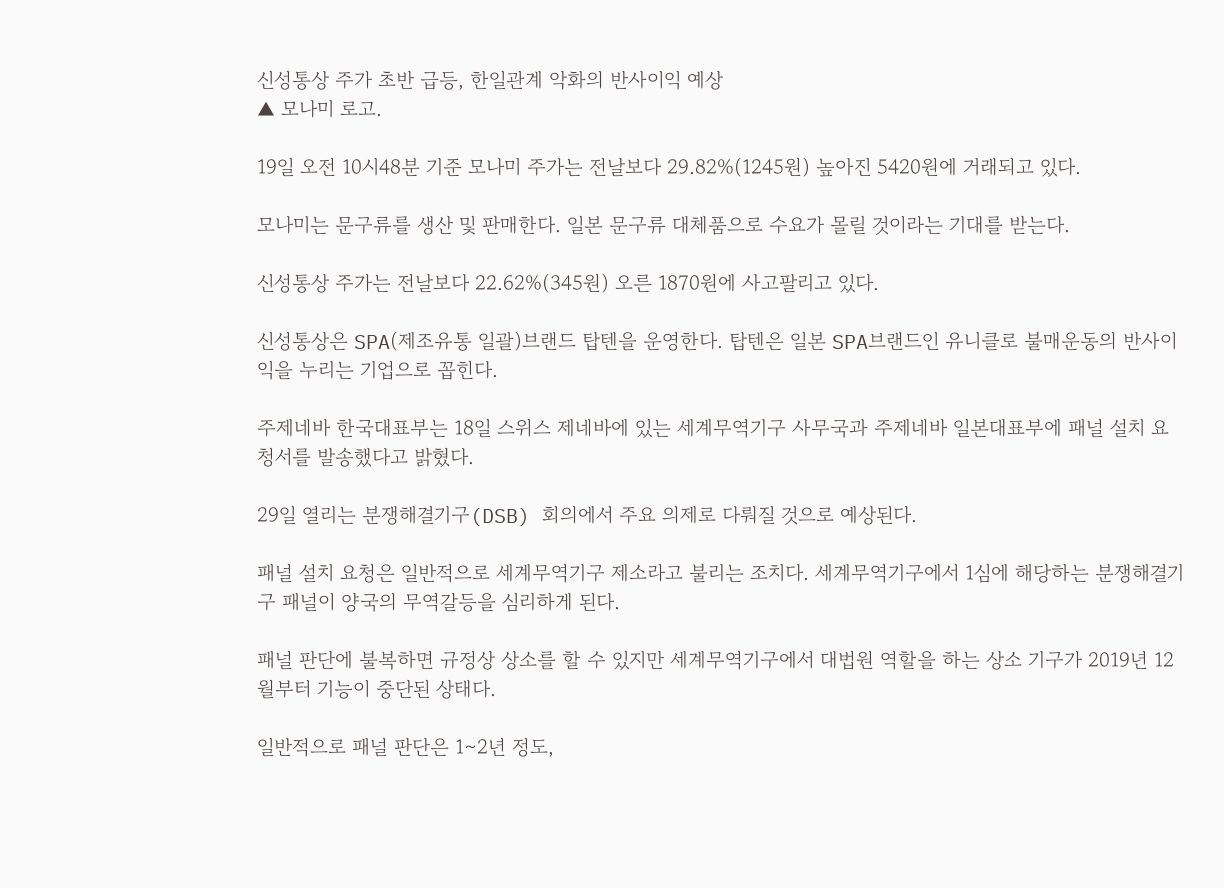신성통상 주가 초반 급등, 한일관계 악화의 반사이익 예상
▲ 모나미 로고.

19일 오전 10시48분 기준 모나미 주가는 전날보다 29.82%(1245원) 높아진 5420원에 거래되고 있다.

모나미는 문구류를 생산 및 판매한다. 일본 문구류 대체품으로 수요가 몰릴 것이라는 기대를 받는다.

신성통상 주가는 전날보다 22.62%(345원) 오른 1870원에 사고팔리고 있다.

신성통상은 SPA(제조유통 일괄)브랜드 탑텐을 운영한다. 탑텐은 일본 SPA브랜드인 유니클로 불매운동의 반사이익을 누리는 기업으로 꼽힌다.

주제네바 한국대표부는 18일 스위스 제네바에 있는 세계무역기구 사무국과 주제네바 일본대표부에 패널 설치 요청서를 발송했다고 밝혔다.

29일 열리는 분쟁해결기구(DSB) 회의에서 주요 의제로 다뤄질 것으로 예상된다.

패널 설치 요청은 일반적으로 세계무역기구 제소라고 불리는 조치다. 세계무역기구에서 1심에 해당하는 분쟁해결기구 패널이 양국의 무역갈등을 심리하게 된다.

패널 판단에 불복하면 규정상 상소를 할 수 있지만 세계무역기구에서 대법원 역할을 하는 상소 기구가 2019년 12월부터 기능이 중단된 상태다.

일반적으로 패널 판단은 1∼2년 정도,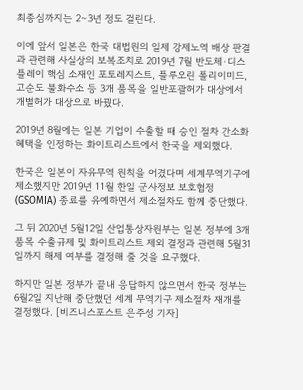최종심까지는 2∼3년 정도 걸린다.

이에 앞서 일본은 한국 대법원의 일제 강제노역 배상 판결과 관련해 사실상의 보복조치로 2019년 7월 반도체·디스플레이 핵심 소재인 포토레지스트, 플루오린 폴리이미드, 고순도 불화수소 등 3개 품목을 일반포괄허가 대상에서 개별허가 대상으로 바꿨다.

2019년 8월에는 일본 기업이 수출할 때 승인 절차 간소화 혜택을 인정하는 화이트리스트에서 한국을 제외했다.

한국은 일본이 자유무역 원칙을 어겼다며 세계무역기구에 제소했지만 2019년 11월 한일 군사정보 보호협정(GSOMIA) 종료를 유예하면서 제소절차도 함께 중단했다.

그 뒤 2020년 5월12일 산업통상자원부는 일본 정부에 3개 품목 수출규제 및 화이트리스트 제외 결정과 관련해 5월31일까지 해제 여부를 결정해 줄 것을 요구했다.

하지만 일본 정부가 끝내 응답하지 않으면서 한국 정부는 6월2일 지난해 중단했던 세계 무역기구 제소절차 재개를 결정했다. [비즈니스포스트 은주성 기자]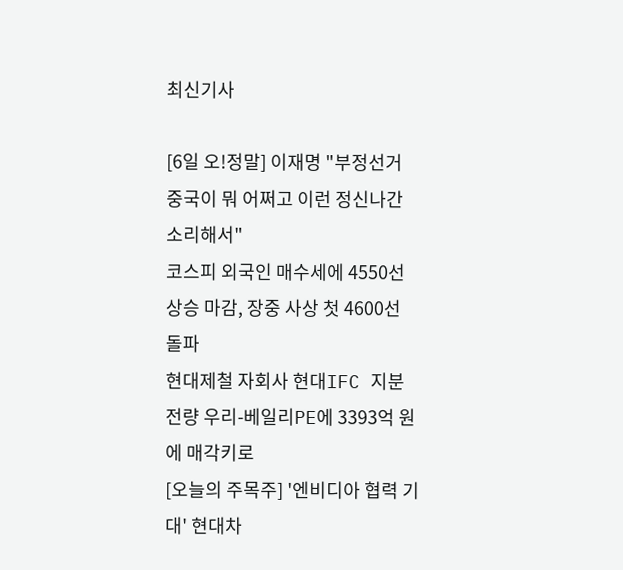최신기사

[6일 오!정말] 이재명 "부정선거 중국이 뭐 어쩌고 이런 정신나간 소리해서"
코스피 외국인 매수세에 4550선 상승 마감, 장중 사상 첫 4600선 돌파
현대제철 자회사 현대IFC 지분 전량 우리-베일리PE에 3393억 원에 매각키로
[오늘의 주목주] '엔비디아 협력 기대' 현대차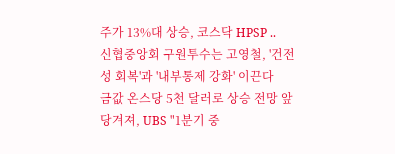주가 13%대 상승, 코스닥 HPSP ..
신협중앙회 구원투수는 고영철, '건전성 회복'과 '내부통제 강화' 이끈다
금값 온스당 5천 달러로 상승 전망 앞당겨져, UBS "1분기 중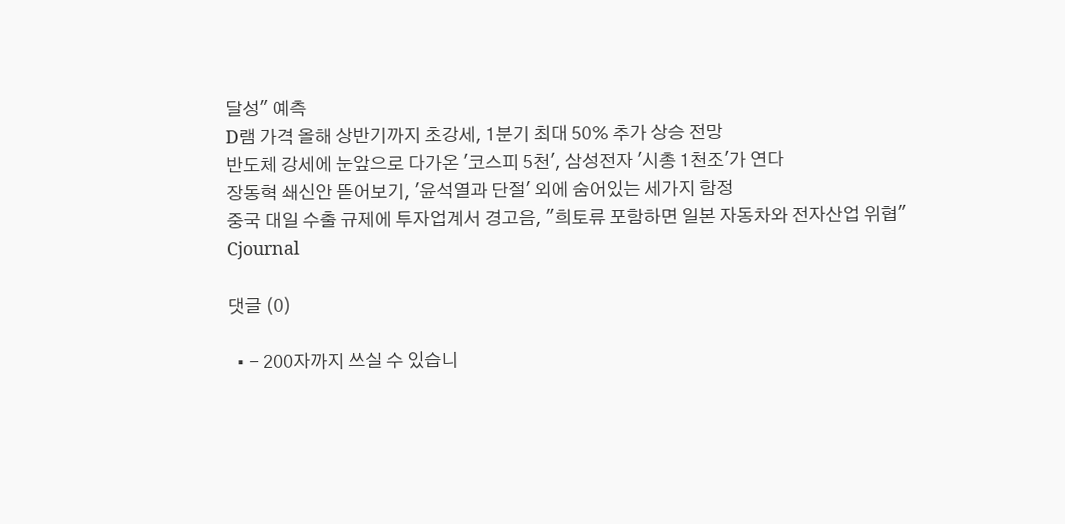달성" 예측
D램 가격 올해 상반기까지 초강세, 1분기 최대 50% 추가 상승 전망
반도체 강세에 눈앞으로 다가온 '코스피 5천', 삼성전자 '시총 1천조'가 연다
장동혁 쇄신안 뜯어보기, '윤석열과 단절' 외에 숨어있는 세가지 함정
중국 대일 수출 규제에 투자업계서 경고음, "희토류 포함하면 일본 자동차와 전자산업 위협"
Cjournal

댓글 (0)

  • - 200자까지 쓰실 수 있습니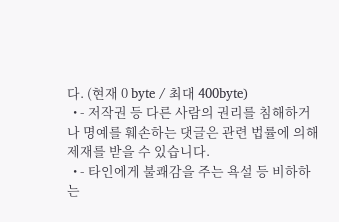다. (현재 0 byte / 최대 400byte)
  • - 저작권 등 다른 사람의 권리를 침해하거나 명예를 훼손하는 댓글은 관련 법률에 의해 제재를 받을 수 있습니다.
  • - 타인에게 불쾌감을 주는 욕설 등 비하하는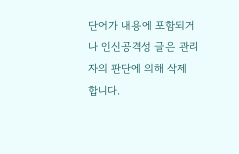단어가 내용에 포함되거나 인신공격성 글은 관리자의 판단에 의해 삭제 합니다.